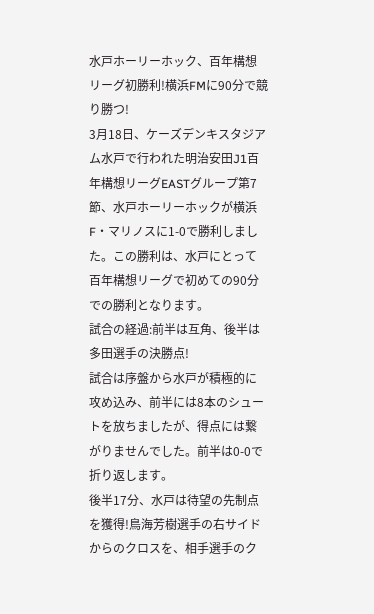水戸ホーリーホック、百年構想リーグ初勝利!横浜FMに90分で競り勝つ!
3月18日、ケーズデンキスタジアム水戸で行われた明治安田J1百年構想リーグEASTグループ第7節、水戸ホーリーホックが横浜F・マリノスに1-0で勝利しました。この勝利は、水戸にとって百年構想リーグで初めての90分での勝利となります。
試合の経過:前半は互角、後半は多田選手の決勝点!
試合は序盤から水戸が積極的に攻め込み、前半には8本のシュートを放ちましたが、得点には繋がりませんでした。前半は0-0で折り返します。
後半17分、水戸は待望の先制点を獲得!鳥海芳樹選手の右サイドからのクロスを、相手選手のク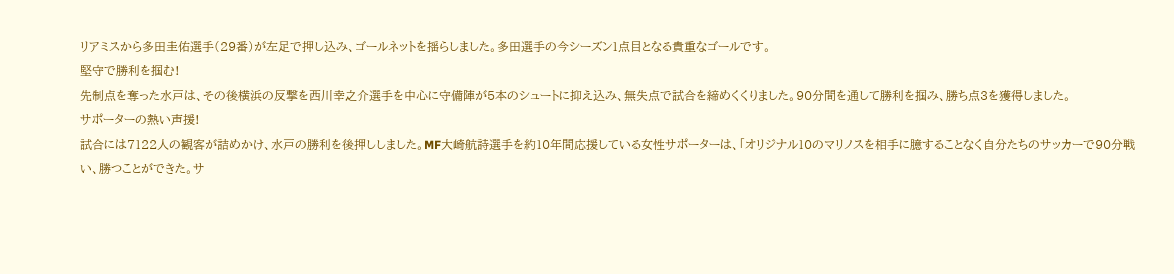リアミスから多田圭佑選手(29番)が左足で押し込み、ゴールネットを揺らしました。多田選手の今シーズン1点目となる貴重なゴールです。
堅守で勝利を掴む!
先制点を奪った水戸は、その後横浜の反撃を西川幸之介選手を中心に守備陣が5本のシュートに抑え込み、無失点で試合を締めくくりました。90分間を通して勝利を掴み、勝ち点3を獲得しました。
サポーターの熱い声援!
試合には7122人の観客が詰めかけ、水戸の勝利を後押ししました。MF大崎航詩選手を約10年間応援している女性サポーターは、「オリジナル10のマリノスを相手に臆することなく自分たちのサッカーで90分戦い、勝つことができた。サ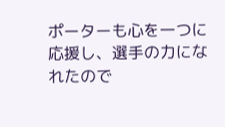ポーターも心を一つに応援し、選手の力になれたので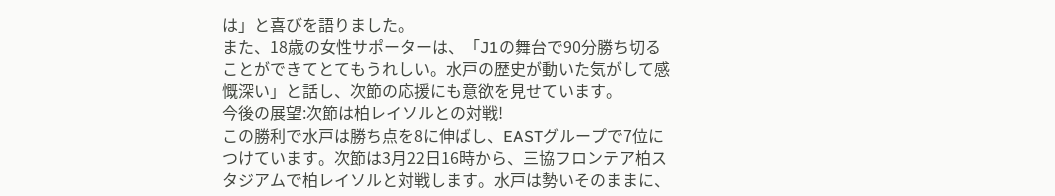は」と喜びを語りました。
また、18歳の女性サポーターは、「J1の舞台で90分勝ち切ることができてとてもうれしい。水戸の歴史が動いた気がして感慨深い」と話し、次節の応援にも意欲を見せています。
今後の展望:次節は柏レイソルとの対戦!
この勝利で水戸は勝ち点を8に伸ばし、EASTグループで7位につけています。次節は3月22日16時から、三協フロンテア柏スタジアムで柏レイソルと対戦します。水戸は勢いそのままに、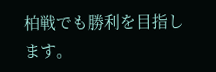柏戦でも勝利を目指します。